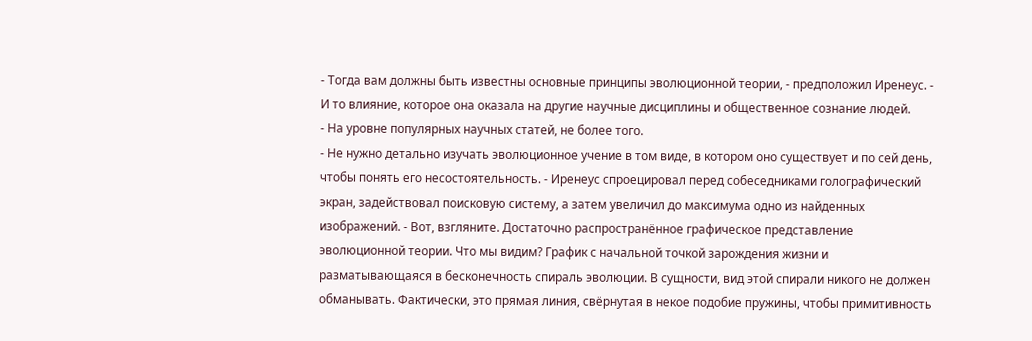- Тогда вам должны быть известны основные принципы эволюционной теории, - предположил Иренеус. - И то влияние, которое она оказала на другие научные дисциплины и общественное сознание людей.
- На уровне популярных научных статей, не более того.
- Не нужно детально изучать эволюционное учение в том виде, в котором оно существует и по сей день, чтобы понять его несостоятельность. - Иренеус спроецировал перед собеседниками голографический экран, задействовал поисковую систему, а затем увеличил до максимума одно из найденных изображений. - Вот, взгляните. Достаточно распространённое графическое представление эволюционной теории. Что мы видим? График с начальной точкой зарождения жизни и разматывающаяся в бесконечность спираль эволюции. В сущности, вид этой спирали никого не должен обманывать. Фактически, это прямая линия, свёрнутая в некое подобие пружины, чтобы примитивность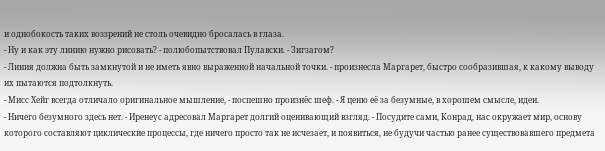и однобокость таких воззрений не столь очевидно бросалась в глаза.
- Ну и как эту линию нужно рисовать? - полюбопытствовал Пулавски. - Зигзагом?
- Линия должна быть замкнутой и не иметь явно выраженной начальной точки. - произнесла Маргарет, быстро сообразившая, к какому выводу их пытаются подтолкнуть.
- Мисс Хейг всегда отличало оригинальное мышление, - поспешно произнёс шеф. - Я ценю её за безумные, в хорошем смысле, идеи.
- Ничего безумного здесь нет. - Иренеус адресовал Маргарет долгий оценивающий взгляд. - Посудите сами, Конрад, нас окружает мир, основу которого составляют циклические процессы, где ничего просто так не исчезает, и появиться, не будучи частью ранее существовавшего предмета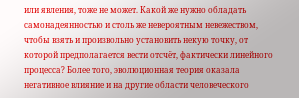или явления, тоже не может. Какой же нужно обладать самонадеянностью и столь же невероятным невежеством, чтобы взять и произвольно установить некую точку, от которой предполагается вести отсчёт, фактически линейного процесса? Более того, эволюционная теория оказала негативное влияние и на другие области человеческого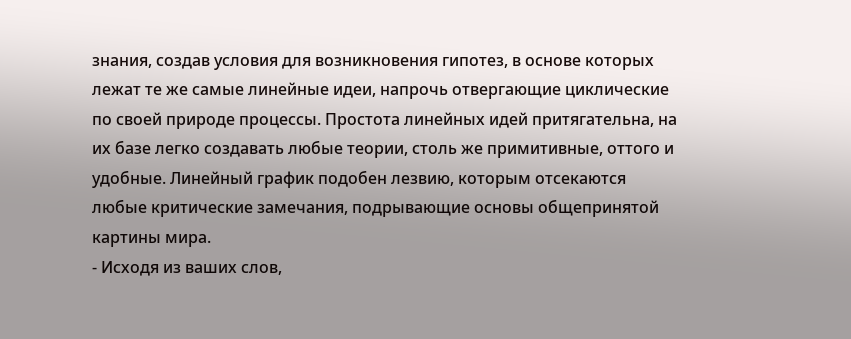знания, создав условия для возникновения гипотез, в основе которых лежат те же самые линейные идеи, напрочь отвергающие циклические по своей природе процессы. Простота линейных идей притягательна, на их базе легко создавать любые теории, столь же примитивные, оттого и удобные. Линейный график подобен лезвию, которым отсекаются любые критические замечания, подрывающие основы общепринятой картины мира.
- Исходя из ваших слов,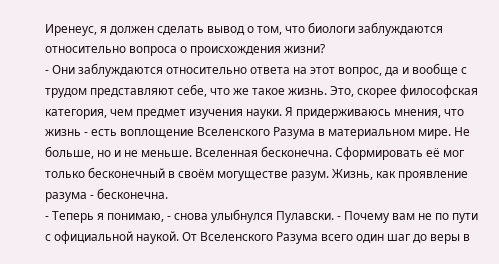Иренеус, я должен сделать вывод о том, что биологи заблуждаются относительно вопроса о происхождения жизни?
- Они заблуждаются относительно ответа на этот вопрос, да и вообще с трудом представляют себе, что же такое жизнь. Это, скорее философская категория, чем предмет изучения науки. Я придерживаюсь мнения, что жизнь - есть воплощение Вселенского Разума в материальном мире. Не больше, но и не меньше. Вселенная бесконечна. Сформировать её мог только бесконечный в своём могуществе разум. Жизнь, как проявление разума - бесконечна.
- Теперь я понимаю, - снова улыбнулся Пулавски. - Почему вам не по пути с официальной наукой. От Вселенского Разума всего один шаг до веры в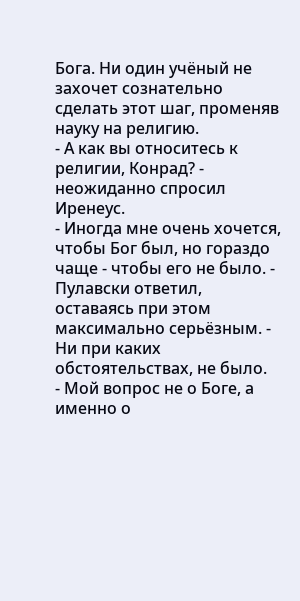Бога. Ни один учёный не захочет сознательно сделать этот шаг, променяв науку на религию.
- А как вы относитесь к религии, Конрад? - неожиданно спросил Иренеус.
- Иногда мне очень хочется, чтобы Бог был, но гораздо чаще - чтобы его не было. - Пулавски ответил, оставаясь при этом максимально серьёзным. - Ни при каких обстоятельствах, не было.
- Мой вопрос не о Боге, а именно о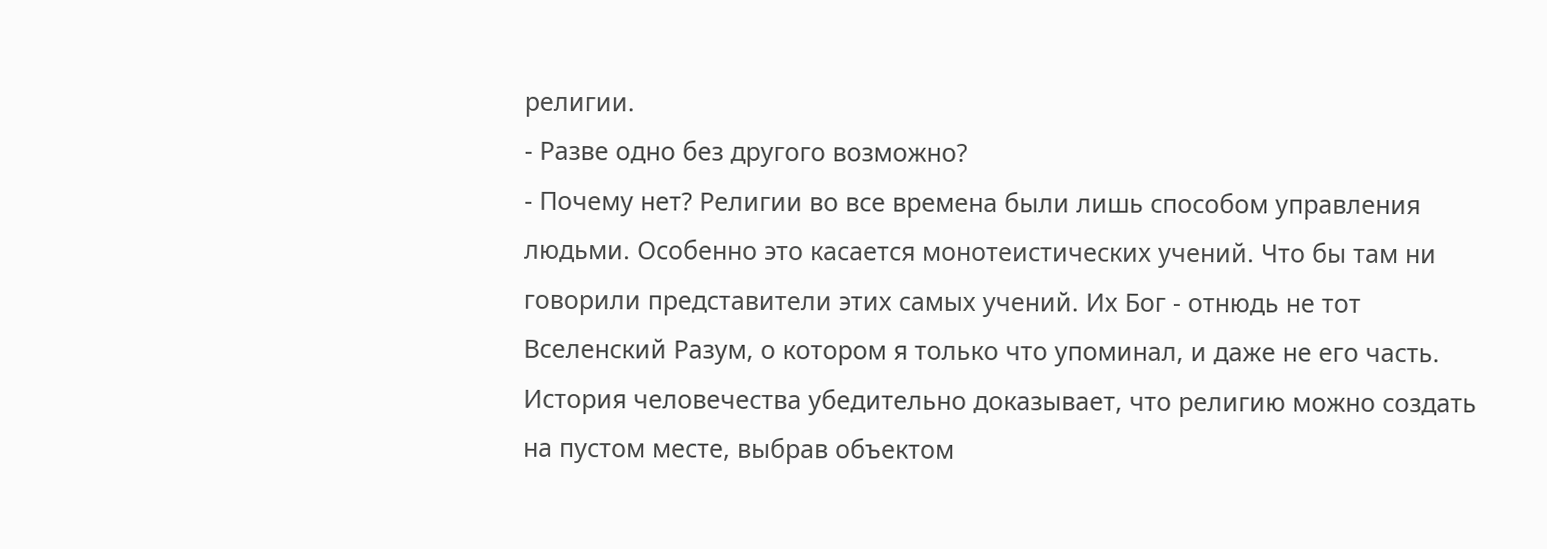религии.
- Разве одно без другого возможно?
- Почему нет? Религии во все времена были лишь способом управления людьми. Особенно это касается монотеистических учений. Что бы там ни говорили представители этих самых учений. Их Бог - отнюдь не тот Вселенский Разум, о котором я только что упоминал, и даже не его часть. История человечества убедительно доказывает, что религию можно создать на пустом месте, выбрав объектом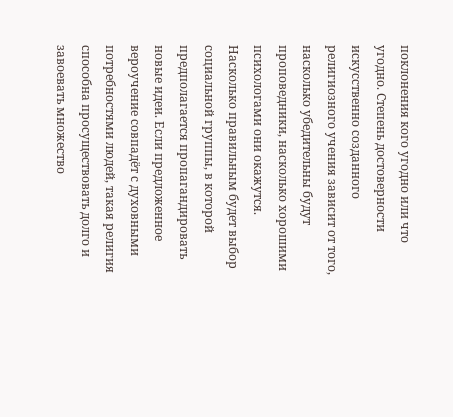поклонения кого угодно или что угодно. Степень достоверности искусственно созданного религиозного учения зависит от того, насколько убедительны будут проповедники, насколько хорошими психологами они окажутся. Насколько правильным будет выбор социальной группы, в которой предполагается пропагандировать новые идеи. Если предложенное вероучение совпадёт с духовными потребностями людей, такая религия способна просуществовать долго и завоевать множество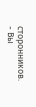сторонников.
- Вы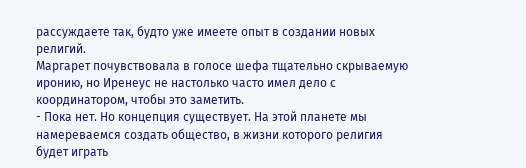рассуждаете так, будто уже имеете опыт в создании новых религий.
Маргарет почувствовала в голосе шефа тщательно скрываемую иронию, но Иренеус не настолько часто имел дело с координатором, чтобы это заметить.
- Пока нет. Но концепция существует. На этой планете мы намереваемся создать общество, в жизни которого религия будет играть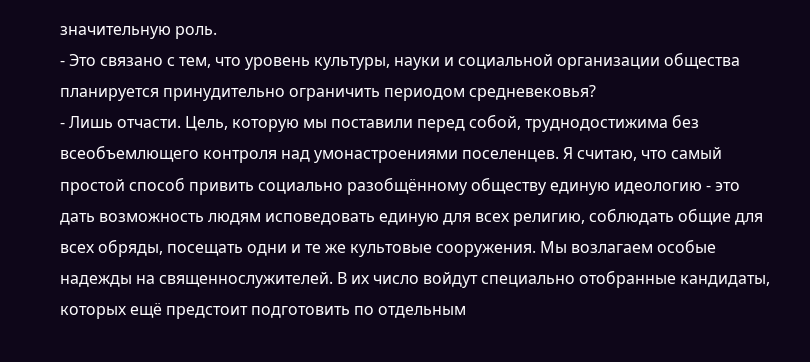значительную роль.
- Это связано с тем, что уровень культуры, науки и социальной организации общества планируется принудительно ограничить периодом средневековья?
- Лишь отчасти. Цель, которую мы поставили перед собой, труднодостижима без всеобъемлющего контроля над умонастроениями поселенцев. Я считаю, что самый простой способ привить социально разобщённому обществу единую идеологию - это дать возможность людям исповедовать единую для всех религию, соблюдать общие для всех обряды, посещать одни и те же культовые сооружения. Мы возлагаем особые надежды на священнослужителей. В их число войдут специально отобранные кандидаты, которых ещё предстоит подготовить по отдельным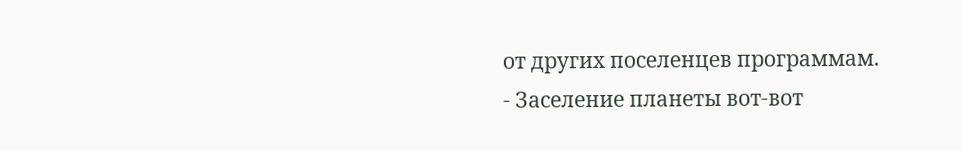от других поселенцев программам.
- Заселение планеты вот-вот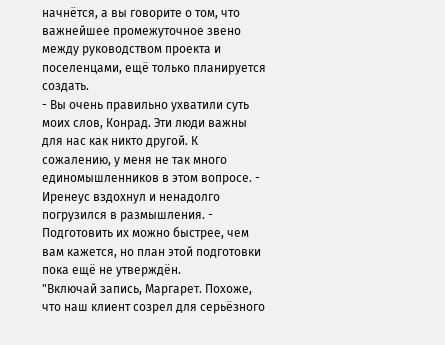начнётся, а вы говорите о том, что важнейшее промежуточное звено между руководством проекта и поселенцами, ещё только планируется создать.
- Вы очень правильно ухватили суть моих слов, Конрад. Эти люди важны для нас как никто другой. К сожалению, у меня не так много единомышленников в этом вопросе. - Иренеус вздохнул и ненадолго погрузился в размышления. - Подготовить их можно быстрее, чем вам кажется, но план этой подготовки пока ещё не утверждён.
"Включай запись, Маргарет. Похоже, что наш клиент созрел для серьёзного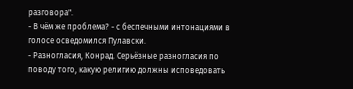разговора".
- В чём же проблема? - с беспечными интонациями в голосе осведомился Пулавски.
- Разногласия, Конрад. Серьёзные разногласия по поводу того, какую религию должны исповедовать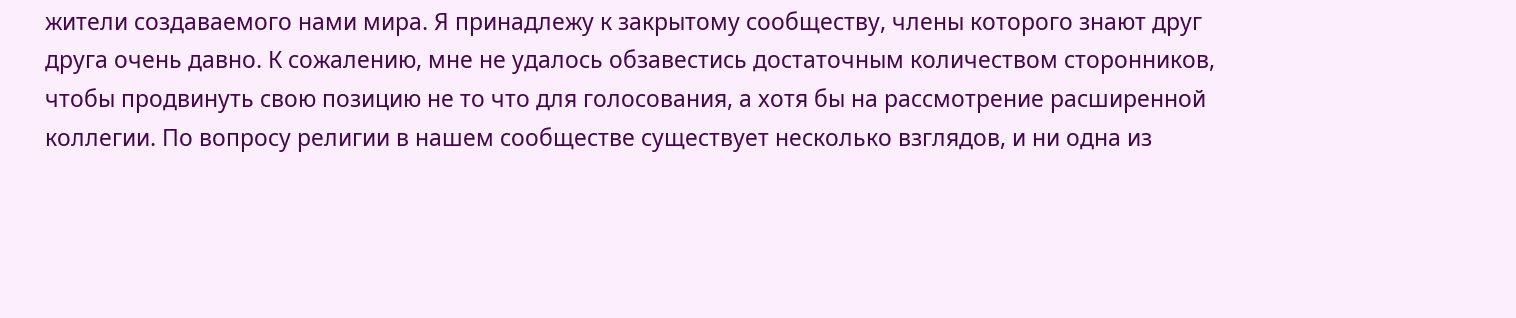жители создаваемого нами мира. Я принадлежу к закрытому сообществу, члены которого знают друг друга очень давно. К сожалению, мне не удалось обзавестись достаточным количеством сторонников, чтобы продвинуть свою позицию не то что для голосования, а хотя бы на рассмотрение расширенной коллегии. По вопросу религии в нашем сообществе существует несколько взглядов, и ни одна из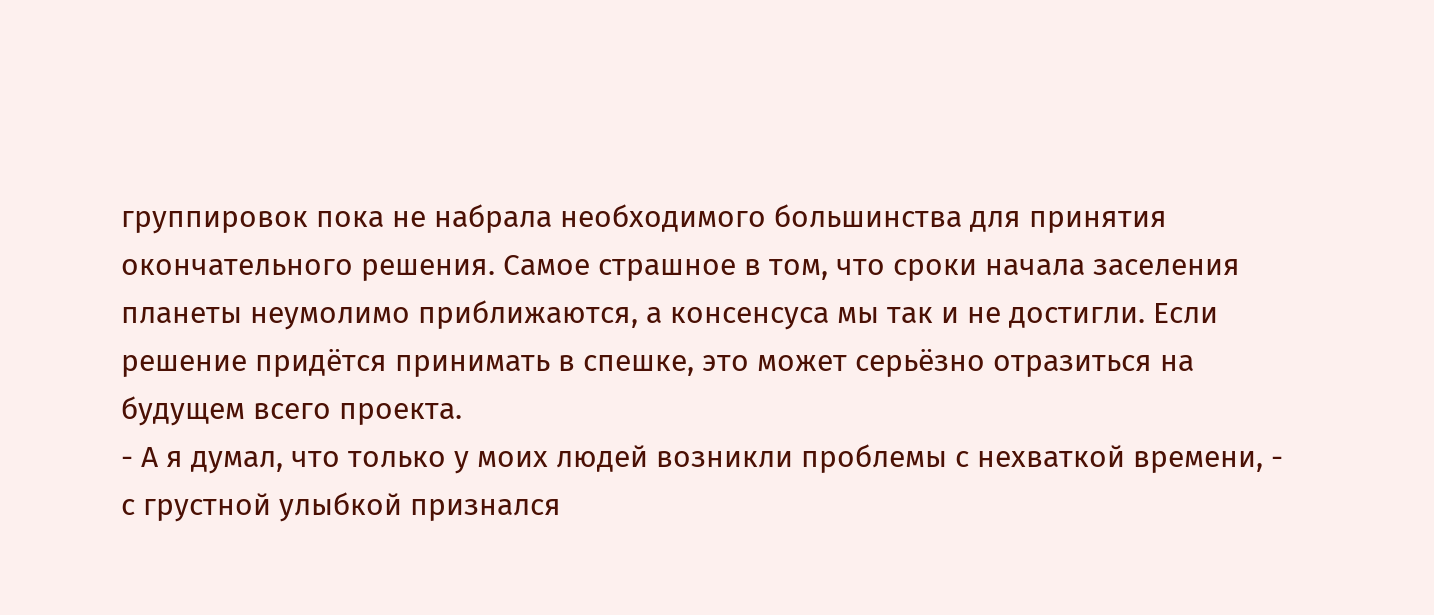группировок пока не набрала необходимого большинства для принятия окончательного решения. Самое страшное в том, что сроки начала заселения планеты неумолимо приближаются, а консенсуса мы так и не достигли. Если решение придётся принимать в спешке, это может серьёзно отразиться на будущем всего проекта.
- А я думал, что только у моих людей возникли проблемы с нехваткой времени, - с грустной улыбкой признался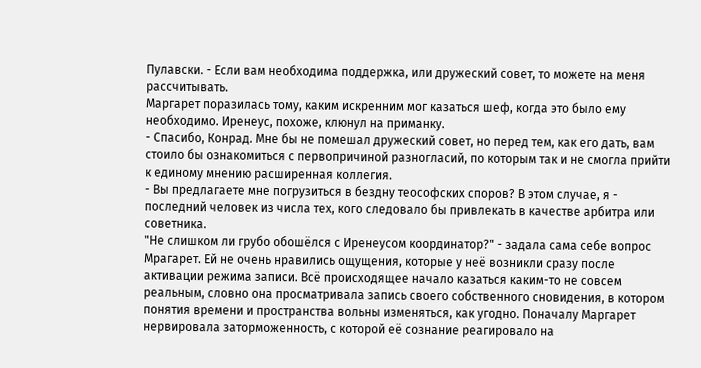Пулавски. - Если вам необходима поддержка, или дружеский совет, то можете на меня рассчитывать.
Маргарет поразилась тому, каким искренним мог казаться шеф, когда это было ему необходимо. Иренеус, похоже, клюнул на приманку.
- Спасибо, Конрад. Мне бы не помешал дружеский совет, но перед тем, как его дать, вам стоило бы ознакомиться с первопричиной разногласий, по которым так и не смогла прийти к единому мнению расширенная коллегия.
- Вы предлагаете мне погрузиться в бездну теософских споров? В этом случае, я - последний человек из числа тех, кого следовало бы привлекать в качестве арбитра или советника.
"Не слишком ли грубо обошёлся с Иренеусом координатор?" - задала сама себе вопрос Мрагарет. Ей не очень нравились ощущения, которые у неё возникли сразу после активации режима записи. Всё происходящее начало казаться каким-то не совсем реальным, словно она просматривала запись своего собственного сновидения, в котором понятия времени и пространства вольны изменяться, как угодно. Поначалу Маргарет нервировала заторможенность, с которой её сознание реагировало на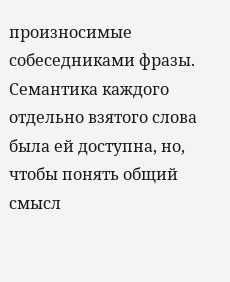произносимые собеседниками фразы. Семантика каждого отдельно взятого слова была ей доступна, но, чтобы понять общий смысл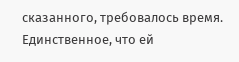сказанного, требовалось время. Единственное, что ей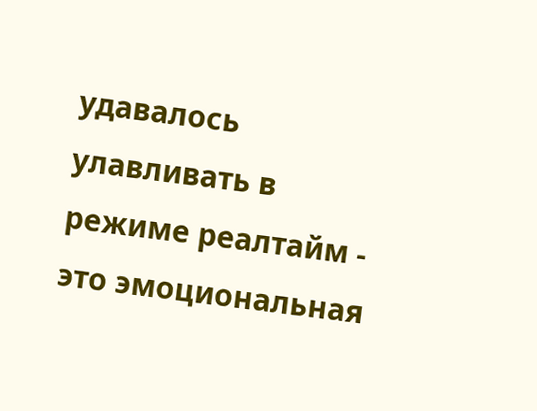удавалось улавливать в режиме реалтайм - это эмоциональная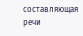составляющая речи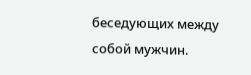беседующих между собой мужчин.